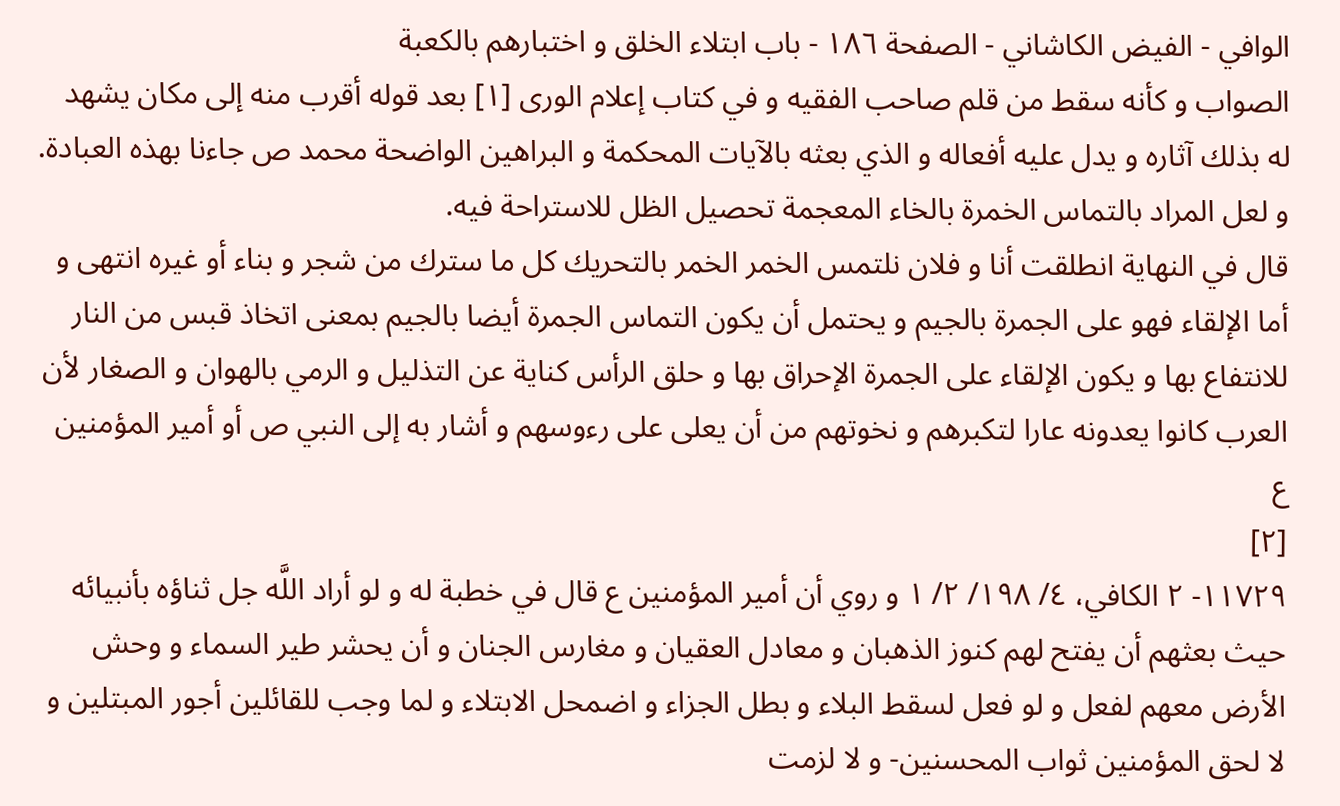الوافي - الفيض الكاشاني - الصفحة ١٨٦ - باب ابتلاء الخلق و اختبارهم بالكعبة
الصواب و كأنه سقط من قلم صاحب الفقيه و في كتاب إعلام الورى [١] بعد قوله أقرب منه إلى مكان يشهد له بذلك آثاره و يدل عليه أفعاله و الذي بعثه بالآيات المحكمة و البراهين الواضحة محمد ص جاءنا بهذه العبادة.
و لعل المراد بالتماس الخمرة بالخاء المعجمة تحصيل الظل للاستراحة فيه.
قال في النهاية انطلقت أنا و فلان نلتمس الخمر الخمر بالتحريك كل ما سترك من شجر و بناء أو غيره انتهى و أما الإلقاء فهو على الجمرة بالجيم و يحتمل أن يكون التماس الجمرة أيضا بالجيم بمعنى اتخاذ قبس من النار للانتفاع بها و يكون الإلقاء على الجمرة الإحراق بها و حلق الرأس كناية عن التذليل و الرمي بالهوان و الصغار لأن العرب كانوا يعدونه عارا لتكبرهم و نخوتهم من أن يعلى على رءوسهم و أشار به إلى النبي ص أو أمير المؤمنين ع
[٢]
١١٧٢٩- ٢ الكافي، ٤/ ١٩٨/ ٢/ ١ و روي أن أمير المؤمنين ع قال في خطبة له و لو أراد اللَّه جل ثناؤه بأنبيائه حيث بعثهم أن يفتح لهم كنوز الذهبان و معادل العقيان و مغارس الجنان و أن يحشر طير السماء و وحش الأرض معهم لفعل و لو فعل لسقط البلاء و بطل الجزاء و اضمحل الابتلاء و لما وجب للقائلين أجور المبتلين و لا لحق المؤمنين ثواب المحسنين- و لا لزمت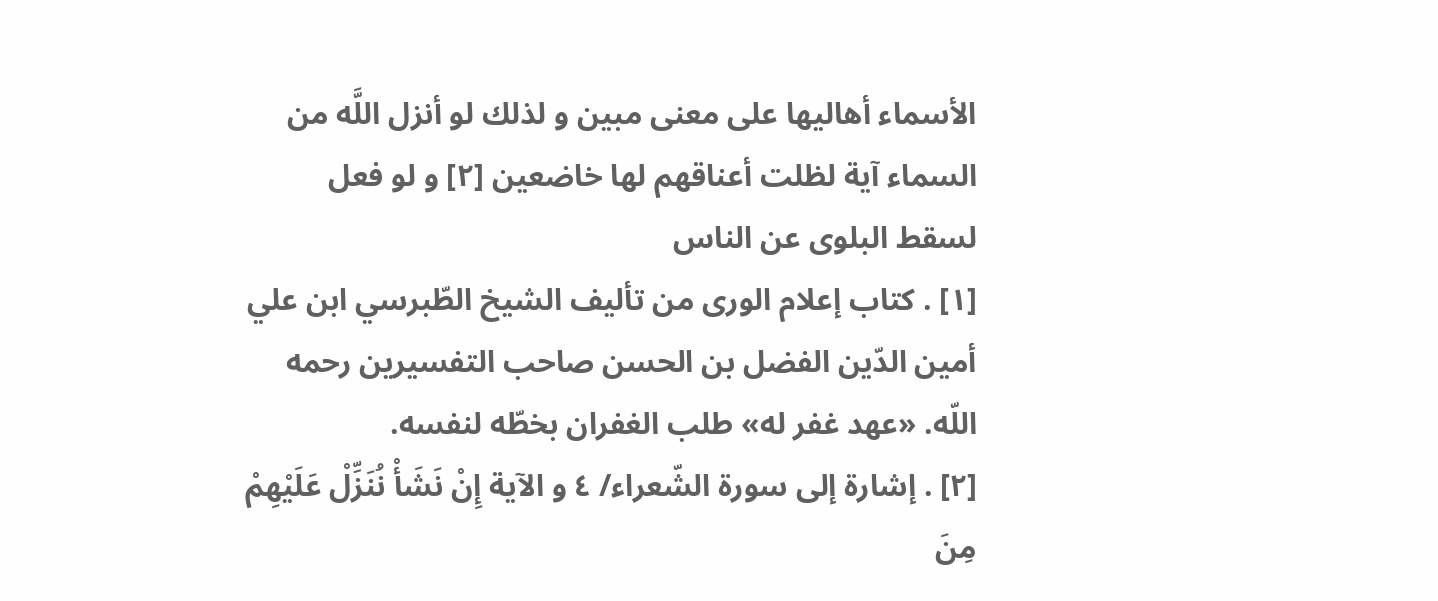الأسماء أهاليها على معنى مبين و لذلك لو أنزل اللَّه من السماء آية لظلت أعناقهم لها خاضعين [٢] و لو فعل لسقط البلوى عن الناس
[١] . كتاب إعلام الورى من تأليف الشيخ الطّبرسي ابن علي أمين الدّين الفضل بن الحسن صاحب التفسيرين رحمه اللّه. «عهد غفر له» طلب الغفران بخطّه لنفسه.
[٢] . إشارة إلى سورة الشّعراء/ ٤ و الآية إِنْ نَشَأْ نُنَزِّلْ عَلَيْهِمْ مِنَ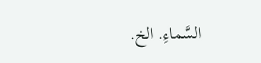السَّماءِ. الخ.